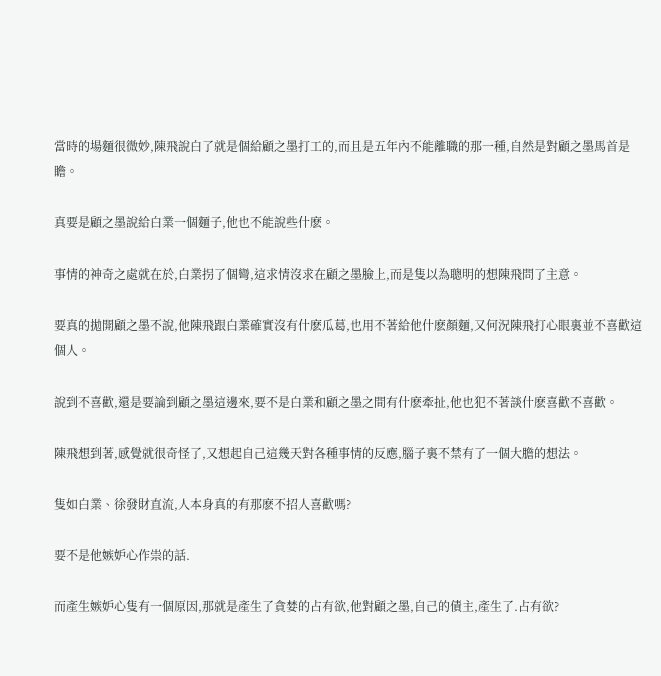當時的場麵很微妙,陳飛說白了就是個給顧之墨打工的,而且是五年內不能離職的那一種,自然是對顧之墨馬首是瞻。

真要是顧之墨說給白業一個麵子,他也不能說些什麽。

事情的神奇之處就在於,白業拐了個彎,這求情沒求在顧之墨臉上,而是隻以為聰明的想陳飛問了主意。

要真的拋開顧之墨不說,他陳飛跟白業確實沒有什麽瓜葛,也用不著給他什麽顏麵,又何況陳飛打心眼裏並不喜歡這個人。

說到不喜歡,還是要論到顧之墨這邊來,要不是白業和顧之墨之間有什麽牽扯,他也犯不著談什麽喜歡不喜歡。

陳飛想到著,感覺就很奇怪了,又想起自己這幾天對各種事情的反應,腦子裏不禁有了一個大膽的想法。

隻如白業、徐發財直流,人本身真的有那麽不招人喜歡嗎?

要不是他嫉妒心作祟的話.

而產生嫉妒心隻有一個原因,那就是產生了貪婪的占有欲,他對顧之墨,自己的債主,產生了.占有欲?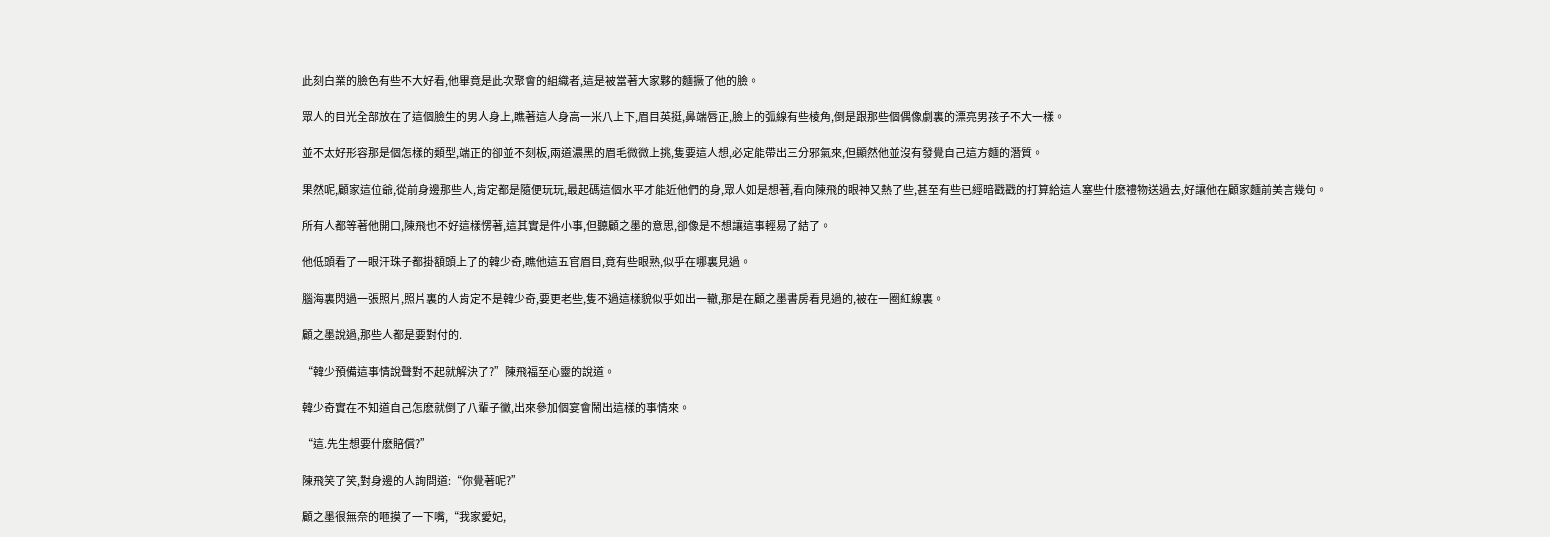此刻白業的臉色有些不大好看,他畢竟是此次聚會的組織者,這是被當著大家夥的麵撅了他的臉。

眾人的目光全部放在了這個臉生的男人身上,瞧著這人身高一米八上下,眉目英挺,鼻端唇正,臉上的弧線有些棱角,倒是跟那些個偶像劇裏的漂亮男孩子不大一樣。

並不太好形容那是個怎樣的類型,端正的卻並不刻板,兩道濃黑的眉毛微微上挑,隻要這人想,必定能帶出三分邪氣來,但顯然他並沒有發覺自己這方麵的潛質。

果然呢,顧家這位爺,從前身邊那些人,肯定都是隨便玩玩,最起碼這個水平才能近他們的身,眾人如是想著,看向陳飛的眼神又熱了些,甚至有些已經暗戳戳的打算給這人塞些什麽禮物送過去,好讓他在顧家麵前美言幾句。

所有人都等著他開口,陳飛也不好這樣愣著,這其實是件小事,但聽顧之墨的意思,卻像是不想讓這事輕易了結了。

他低頭看了一眼汗珠子都掛額頭上了的韓少奇,瞧他這五官眉目,竟有些眼熟,似乎在哪裏見過。

腦海裏閃過一張照片,照片裏的人肯定不是韓少奇,要更老些,隻不過這樣貌似乎如出一轍,那是在顧之墨書房看見過的,被在一圈紅線裏。

顧之墨說過,那些人都是要對付的.

“韓少預備這事情說聲對不起就解決了?”陳飛福至心靈的說道。

韓少奇實在不知道自己怎麽就倒了八輩子黴,出來參加個宴會鬧出這樣的事情來。

“這.先生想要什麽賠償?”

陳飛笑了笑,對身邊的人詢問道:“你覺著呢?”

顧之墨很無奈的咂摸了一下嘴,“我家愛妃,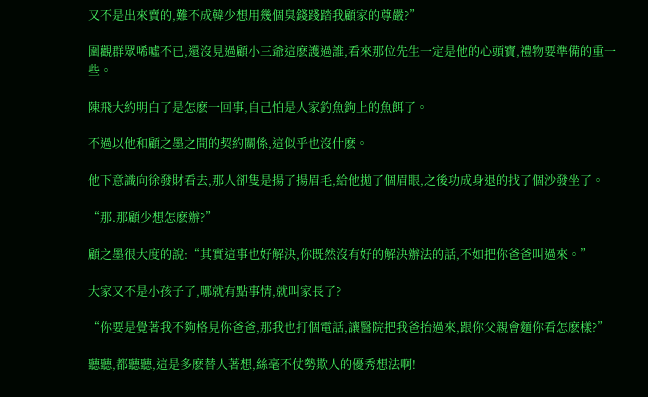又不是出來賣的,難不成韓少想用幾個臭錢踐踏我顧家的尊嚴?”

圍觀群眾唏噓不已,還沒見過顧小三爺這麽護過誰,看來那位先生一定是他的心頭寶,禮物要準備的重一些。

陳飛大約明白了是怎麽一回事,自己怕是人家釣魚鉤上的魚餌了。

不過以他和顧之墨之間的契約關係,這似乎也沒什麽。

他下意識向徐發財看去,那人卻隻是揚了揚眉毛,給他拋了個眉眼,之後功成身退的找了個沙發坐了。

“那.那顧少想怎麽辦?”

顧之墨很大度的說:“其實這事也好解決,你既然沒有好的解決辦法的話,不如把你爸爸叫過來。”

大家又不是小孩子了,哪就有點事情,就叫家長了?

“你要是覺著我不夠格見你爸爸,那我也打個電話,讓醫院把我爸抬過來,跟你父親會麵你看怎麽樣?”

聽聽,都聽聽,這是多麽替人著想,絲毫不仗勢欺人的優秀想法啊!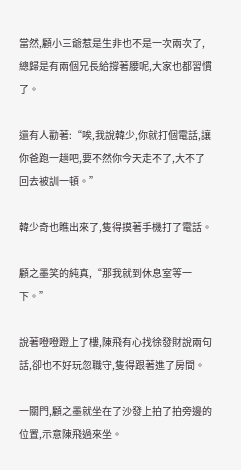當然,顧小三爺惹是生非也不是一次兩次了,總歸是有兩個兄長給撐著腰呢,大家也都習慣了。

還有人勸著:“唉,我說韓少,你就打個電話,讓你爸跑一趟吧,要不然你今天走不了,大不了回去被訓一頓。”

韓少奇也瞧出來了,隻得摸著手機打了電話。

顧之墨笑的純真,“那我就到休息室等一下。”

說著噔噔蹬上了樓,陳飛有心找徐發財說兩句話,卻也不好玩忽職守,隻得跟著進了房間。

一關門,顧之墨就坐在了沙發上拍了拍旁邊的位置,示意陳飛過來坐。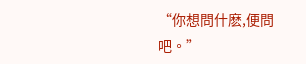“你想問什麽,便問吧。”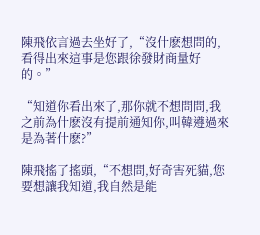陳飛依言過去坐好了,“沒什麽想問的,看得出來這事是您跟徐發財商量好的。”

“知道你看出來了,那你就不想問問,我之前為什麽沒有提前通知你,叫韓遵過來是為著什麽?”

陳飛搖了搖頭,“不想問,好奇害死貓,您要想讓我知道,我自然是能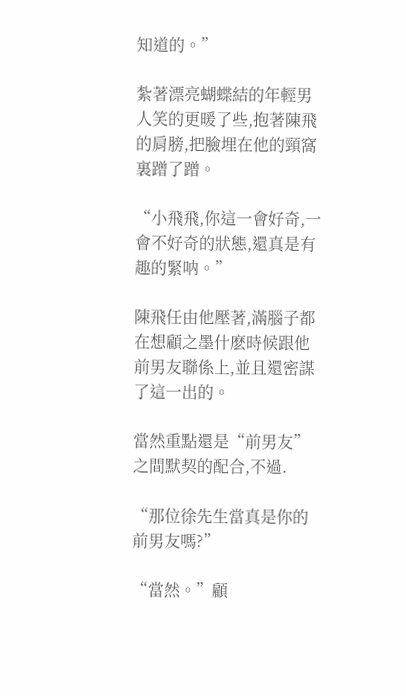知道的。”

紮著漂亮蝴蝶結的年輕男人笑的更暖了些,抱著陳飛的肩膀,把臉埋在他的頸窩裏蹭了蹭。

“小飛飛,你這一會好奇,一會不好奇的狀態,還真是有趣的緊呐。”

陳飛任由他壓著,滿腦子都在想顧之墨什麽時候跟他前男友聯係上,並且還密謀了這一出的。

當然重點還是“前男友”之間默契的配合,不過.

“那位徐先生當真是你的前男友嗎?”

“當然。”顧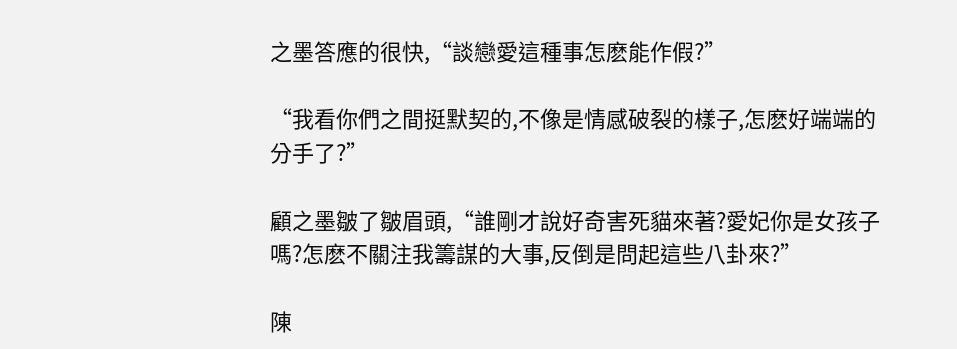之墨答應的很快,“談戀愛這種事怎麽能作假?”

“我看你們之間挺默契的,不像是情感破裂的樣子,怎麽好端端的分手了?”

顧之墨皺了皺眉頭,“誰剛才說好奇害死貓來著?愛妃你是女孩子嗎?怎麽不關注我籌謀的大事,反倒是問起這些八卦來?”

陳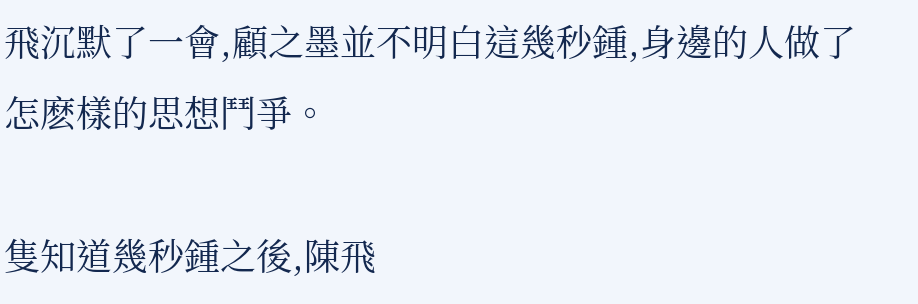飛沉默了一會,顧之墨並不明白這幾秒鍾,身邊的人做了怎麽樣的思想鬥爭。

隻知道幾秒鍾之後,陳飛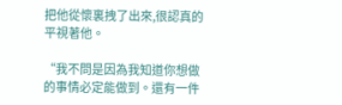把他從懷裏拽了出來,很認真的平視著他。

“我不問是因為我知道你想做的事情必定能做到。還有一件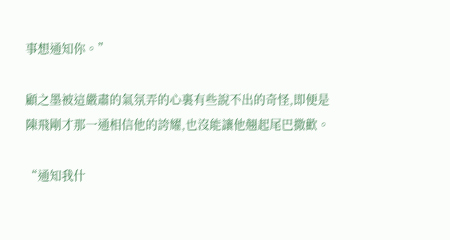事想通知你。”

顧之墨被這嚴肅的氣氛弄的心裏有些說不出的奇怪,即便是陳飛剛才那一通相信他的誇耀,也沒能讓他翹起尾巴撒歡。

“通知我什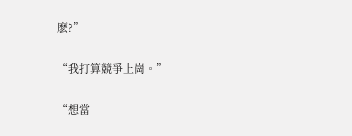麽?”

“我打算競爭上崗。”

“想當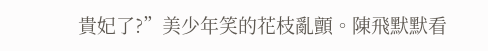貴妃了?”美少年笑的花枝亂顫。陳飛默默看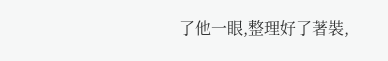了他一眼,整理好了著裝,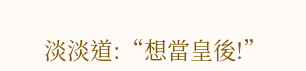淡淡道:“想當皇後!”